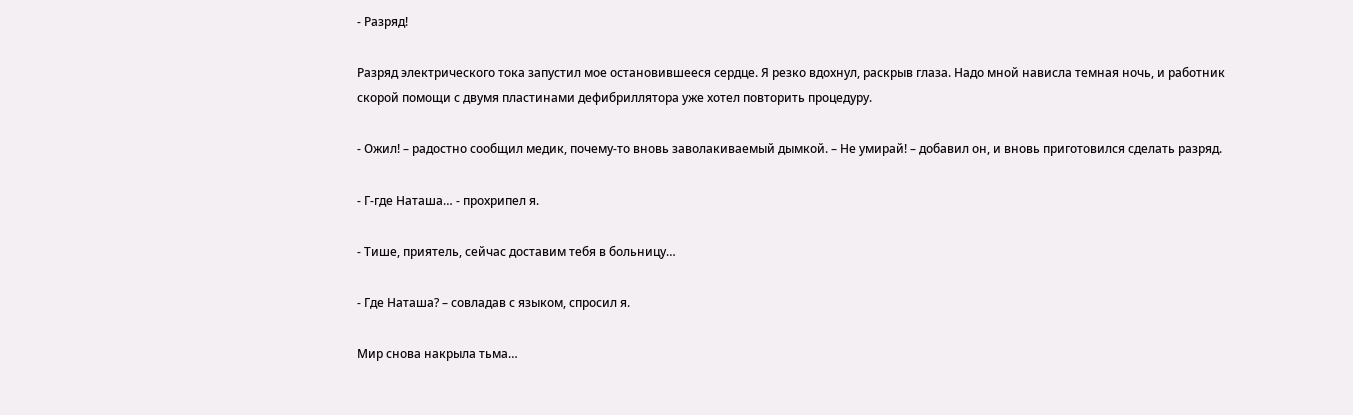- Разряд!

Разряд электрического тока запустил мое остановившееся сердце. Я резко вдохнул, раскрыв глаза. Надо мной нависла темная ночь, и работник скорой помощи с двумя пластинами дефибриллятора уже хотел повторить процедуру.

- Ожил! – радостно сообщил медик, почему-то вновь заволакиваемый дымкой. – Не умирай! – добавил он, и вновь приготовился сделать разряд.

- Г-где Наташа… - прохрипел я.

- Тише, приятель, сейчас доставим тебя в больницу…

- Где Наташа? – совладав с языком, спросил я.

Мир снова накрыла тьма…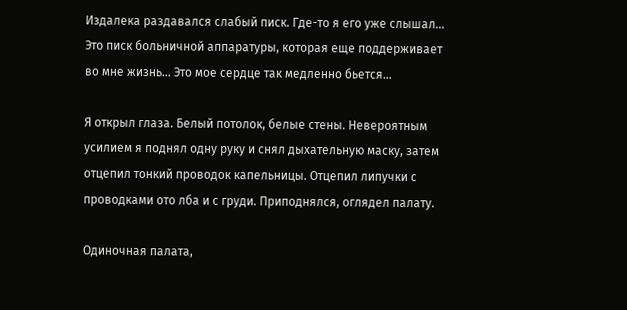Издалека раздавался слабый писк. Где-то я его уже слышал… Это писк больничной аппаратуры, которая еще поддерживает во мне жизнь… Это мое сердце так медленно бьется…

Я открыл глаза. Белый потолок, белые стены. Невероятным усилием я поднял одну руку и снял дыхательную маску, затем отцепил тонкий проводок капельницы. Отцепил липучки с проводками ото лба и с груди. Приподнялся, оглядел палату.

Одиночная палата,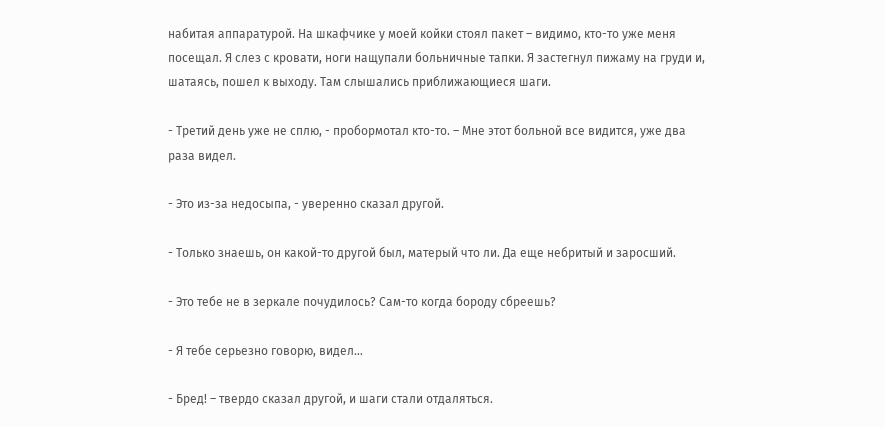набитая аппаратурой. На шкафчике у моей койки стоял пакет – видимо, кто-то уже меня посещал. Я слез с кровати, ноги нащупали больничные тапки. Я застегнул пижаму на груди и, шатаясь, пошел к выходу. Там слышались приближающиеся шаги.

- Третий день уже не сплю, - пробормотал кто-то. – Мне этот больной все видится, уже два раза видел.

- Это из-за недосыпа, - уверенно сказал другой.

- Только знаешь, он какой-то другой был, матерый что ли. Да еще небритый и заросший.

- Это тебе не в зеркале почудилось? Сам-то когда бороду сбреешь?

- Я тебе серьезно говорю, видел…

- Бред! – твердо сказал другой, и шаги стали отдаляться.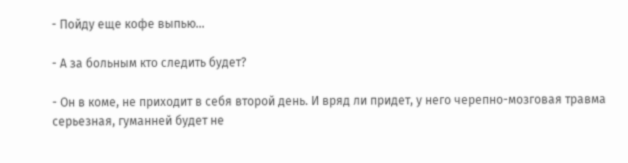- Пойду еще кофе выпью...

- А за больным кто следить будет?

- Он в коме, не приходит в себя второй день. И вряд ли придет, у него черепно-мозговая травма серьезная, гуманней будет не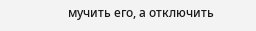мучить его, а отключить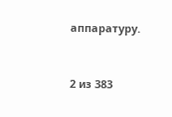аппаратуру.



2 из 383